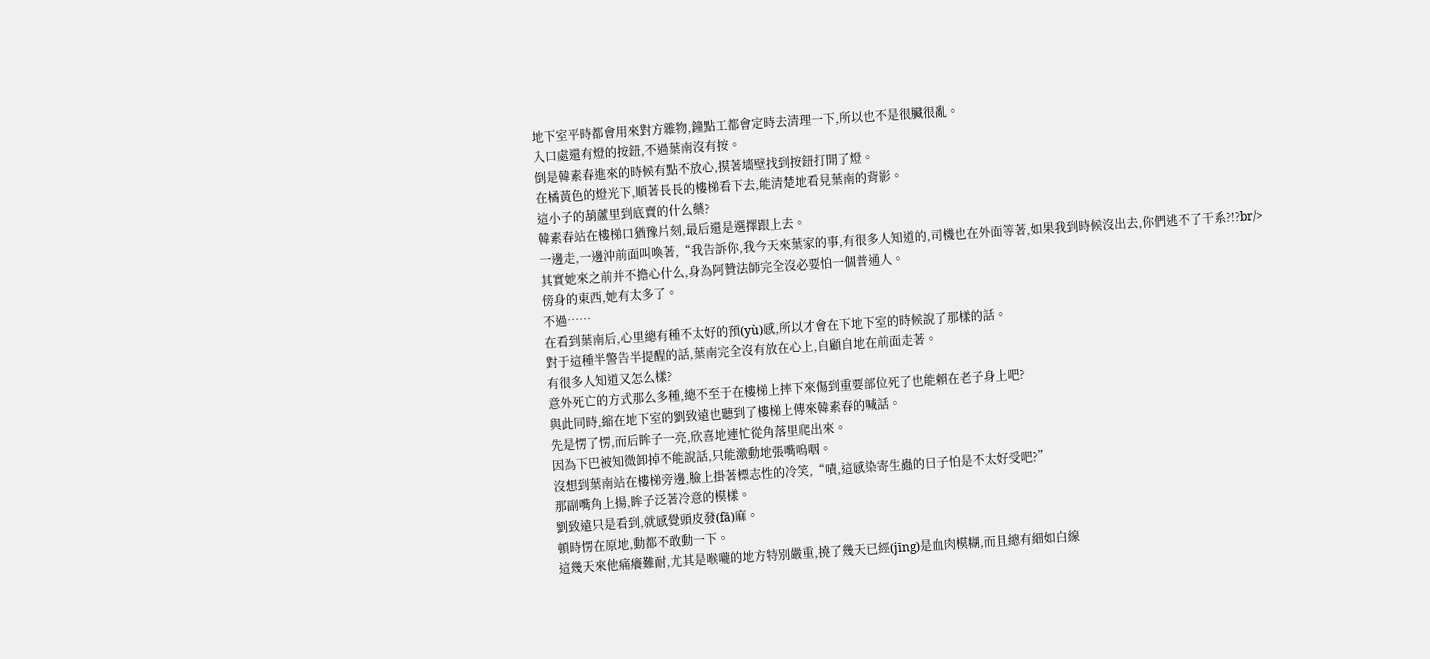地下室平時都會用來對方雜物,鐘點工都會定時去清理一下,所以也不是很臟很亂。
入口處還有燈的按鈕,不過葉南沒有按。
倒是韓素春進來的時候有點不放心,摸著墻壁找到按鈕打開了燈。
在橘黃色的燈光下,順著長長的樓梯看下去,能清楚地看見葉南的背影。
這小子的葫蘆里到底賣的什么藥?
韓素春站在樓梯口猶豫片刻,最后還是選擇跟上去。
一邊走,一邊沖前面叫喚著,“我告訴你,我今天來葉家的事,有很多人知道的,司機也在外面等著,如果我到時候沒出去,你們逃不了干系?!?br/>
其實她來之前并不擔心什么,身為阿贊法師完全沒必要怕一個普通人。
傍身的東西,她有太多了。
不過……
在看到葉南后,心里總有種不太好的預(yù)感,所以才會在下地下室的時候說了那樣的話。
對于這種半警告半提醒的話,葉南完全沒有放在心上,自顧自地在前面走著。
有很多人知道又怎么樣?
意外死亡的方式那么多種,總不至于在樓梯上摔下來傷到重要部位死了也能賴在老子身上吧?
與此同時,縮在地下室的劉致遠也聽到了樓梯上傳來韓素春的喊話。
先是愣了愣,而后眸子一亮,欣喜地連忙從角落里爬出來。
因為下巴被知微卸掉不能說話,只能激動地張嘴嗚咽。
沒想到葉南站在樓梯旁邊,臉上掛著標志性的冷笑,“嘖,這感染寄生蟲的日子怕是不太好受吧?”
那副嘴角上揚,眸子泛著冷意的模樣。
劉致遠只是看到,就感覺頭皮發(fā)麻。
頓時愣在原地,動都不敢動一下。
這幾天來他痛癢難耐,尤其是喉嚨的地方特別嚴重,撓了幾天已經(jīng)是血肉模糊,而且總有細如白線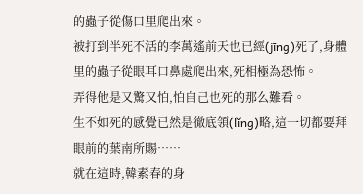的蟲子從傷口里爬出來。
被打到半死不活的李萬遙前天也已經(jīng)死了,身體里的蟲子從眼耳口鼻處爬出來,死相極為恐怖。
弄得他是又驚又怕,怕自己也死的那么難看。
生不如死的感覺已然是徹底領(lǐng)略,這一切都要拜眼前的葉南所賜……
就在這時,韓素春的身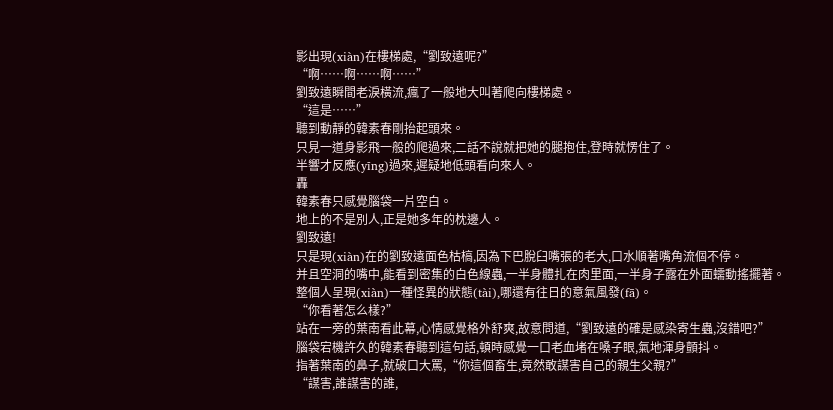影出現(xiàn)在樓梯處,“劉致遠呢?”
“啊……啊……啊……”
劉致遠瞬間老淚橫流,瘋了一般地大叫著爬向樓梯處。
“這是……”
聽到動靜的韓素春剛抬起頭來。
只見一道身影飛一般的爬過來,二話不說就把她的腿抱住,登時就愣住了。
半響才反應(yīng)過來,遲疑地低頭看向來人。
轟
韓素春只感覺腦袋一片空白。
地上的不是別人,正是她多年的枕邊人。
劉致遠!
只是現(xiàn)在的劉致遠面色枯槁,因為下巴脫臼嘴張的老大,口水順著嘴角流個不停。
并且空洞的嘴中,能看到密集的白色線蟲,一半身體扎在肉里面,一半身子露在外面蠕動搖擺著。
整個人呈現(xiàn)一種怪異的狀態(tài),哪還有往日的意氣風發(fā)。
“你看著怎么樣?”
站在一旁的葉南看此幕,心情感覺格外舒爽,故意問道,“劉致遠的確是感染寄生蟲,沒錯吧?”
腦袋宕機許久的韓素春聽到這句話,頓時感覺一口老血堵在嗓子眼,氣地渾身顫抖。
指著葉南的鼻子,就破口大罵,“你這個畜生,竟然敢謀害自己的親生父親?”
“謀害,誰謀害的誰,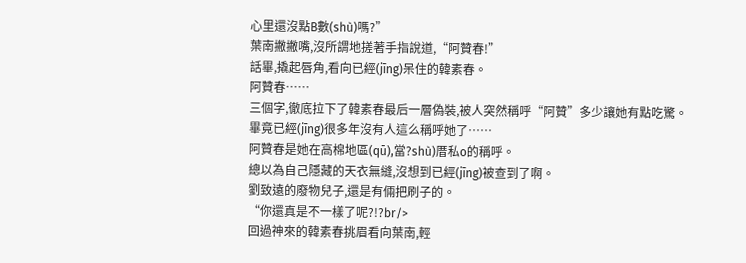心里還沒點B數(shù)嗎?”
葉南撇撇嘴,沒所謂地搓著手指說道,“阿贊春!”
話畢,撬起唇角,看向已經(jīng)呆住的韓素春。
阿贊春……
三個字,徹底拉下了韓素春最后一層偽裝,被人突然稱呼“阿贊”多少讓她有點吃驚。
畢竟已經(jīng)很多年沒有人這么稱呼她了……
阿贊春是她在高棉地區(qū),當?shù)厝私o的稱呼。
總以為自己隱藏的天衣無縫,沒想到已經(jīng)被查到了啊。
劉致遠的廢物兒子,還是有倆把刷子的。
“你還真是不一樣了呢?!?br/>
回過神來的韓素春挑眉看向葉南,輕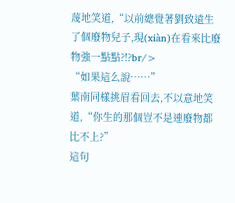蔑地笑道,“以前總覺著劉致遠生了個廢物兒子,現(xiàn)在看來比廢物強一點點?!?br/>
“如果這么說……”
葉南同樣挑眉看回去,不以意地笑道,“你生的那個豈不是連廢物都比不上?”
這句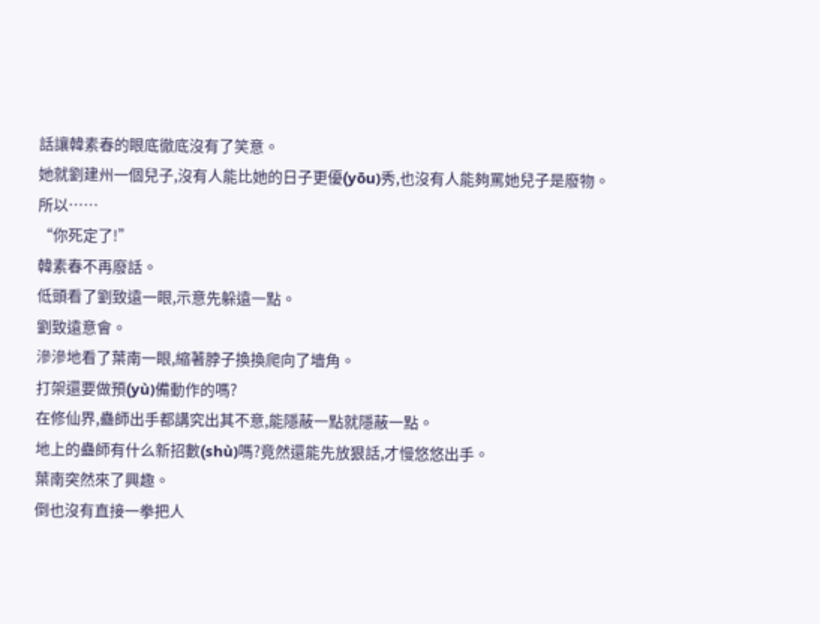話讓韓素春的眼底徹底沒有了笑意。
她就劉建州一個兒子,沒有人能比她的日子更優(yōu)秀,也沒有人能夠罵她兒子是廢物。
所以……
“你死定了!”
韓素春不再廢話。
低頭看了劉致遠一眼,示意先躲遠一點。
劉致遠意會。
滲滲地看了葉南一眼,縮著脖子換換爬向了墻角。
打架還要做預(yù)備動作的嗎?
在修仙界,蠱師出手都講究出其不意,能隱蔽一點就隱蔽一點。
地上的蠱師有什么新招數(shù)嗎?竟然還能先放狠話,才慢悠悠出手。
葉南突然來了興趣。
倒也沒有直接一拳把人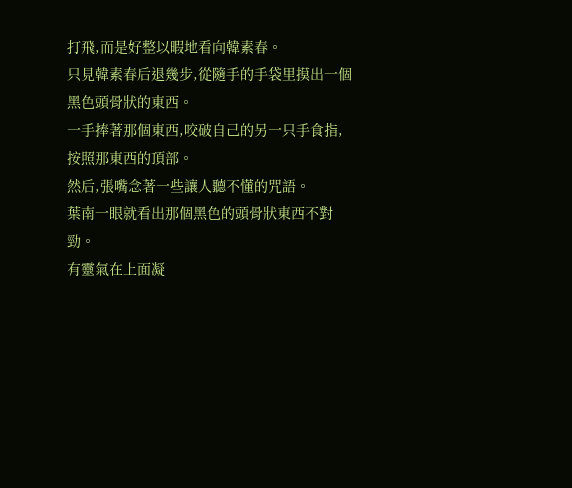打飛,而是好整以暇地看向韓素春。
只見韓素春后退幾步,從隨手的手袋里摸出一個黑色頭骨狀的東西。
一手捧著那個東西,咬破自己的另一只手食指,按照那東西的頂部。
然后,張嘴念著一些讓人聽不懂的咒語。
葉南一眼就看出那個黑色的頭骨狀東西不對勁。
有靈氣在上面凝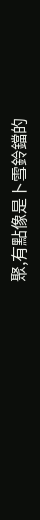聚,有點像是卜雪鈴鐺的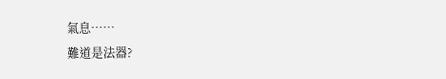氣息……
難道是法器?